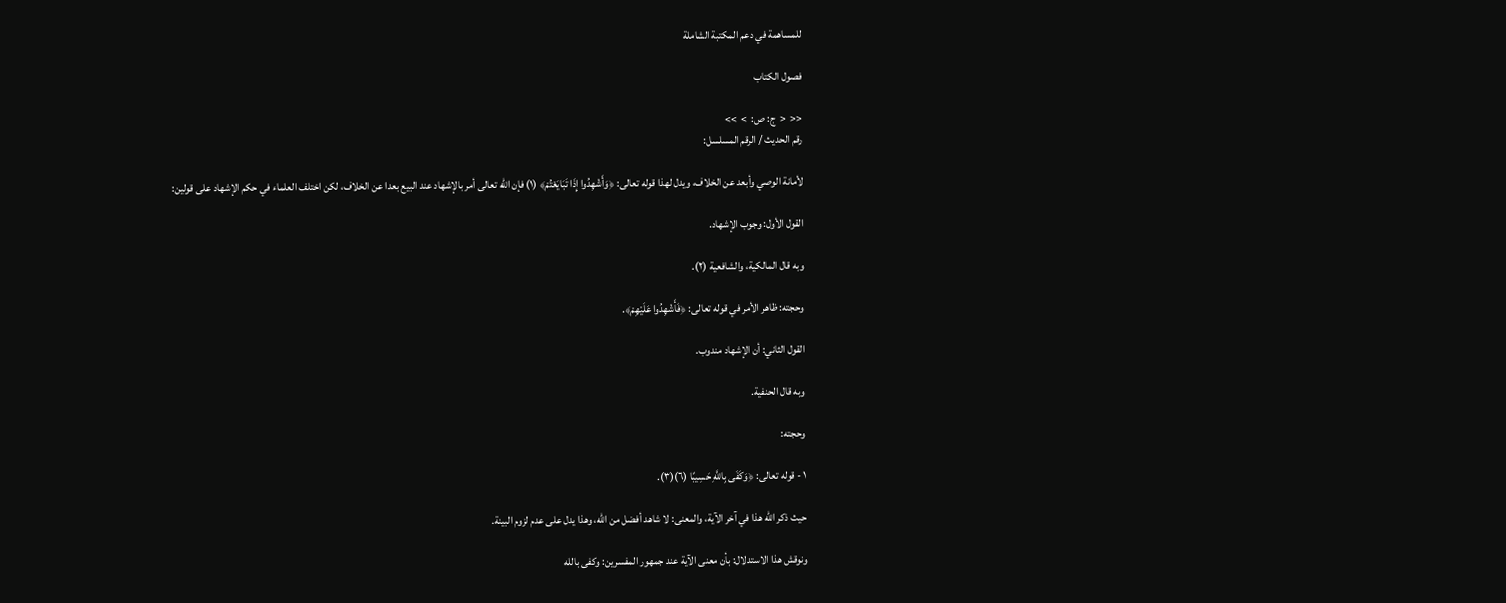للمساهمة في دعم المكتبة الشاملة

فصول الكتاب

<<  <  ج: ص:  >  >>
رقم الحديث / الرقم المسلسل:

لأمانة الوصي وأبعد عن الخلاف، ويدل لهذا قوله تعالى: ﴿وَأَشْهِدُوا إِذَا تَبَايَعْتُمْ﴾ (١) فإن الله تعالى أمر بالإشهاد عند البيع بعدا عن الخلاف، لكن اختلف العلماء في حكم الإشهاد على قولين:

القول الأول: وجوب الإشهاد.

وبه قال المالكية، والشافعية (٢).

وحجته: ظاهر الأمر في قوله تعالى: ﴿فَأَشْهِدُوا عَلَيْهِمْ﴾.

القول الثاني: أن الإشهاد مندوب.

وبه قال الحنفية.

وحجته:

١ - قوله تعالى: ﴿وَكَفَى بِاللَّهِ حَسِيبًا (٦)(٣).

حيث ذكر الله هذا في آخر الآية، والمعنى: لا شاهد أفضل من الله، وهذا يدل على عدم لزوم البينة.

ونوقش هذا الاستدلال: بأن معنى الآية عند جمهور المفسرين: وكفى بالله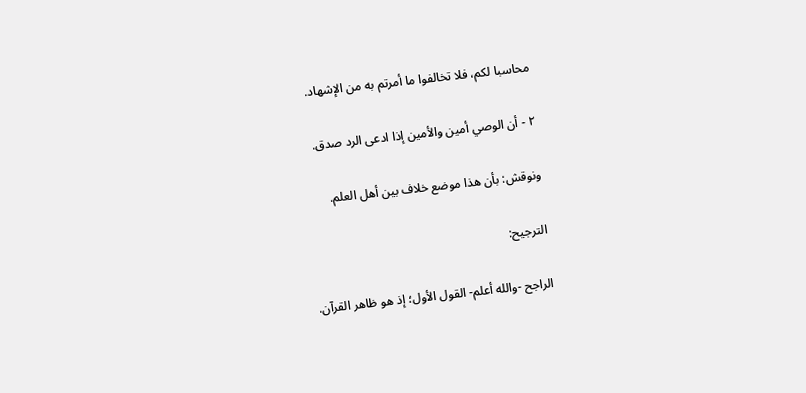محاسبا لكم، فلا تخالفوا ما أمرتم به من الإشهاد.

٢ - أن الوصي أمين والأمين إذا ادعى الرد صدق.

ونوقش: بأن هذا موضع خلاف بين أهل العلم.

الترجيح:

الراجح -والله أعلم- القول الأول؛ إذ هو ظاهر القرآن.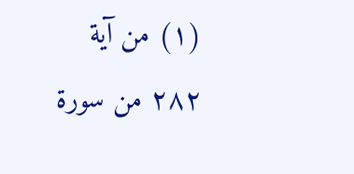(١) من آية ٢٨٢ من سورة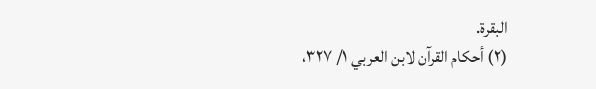البقرة.
(٢) أحكام القرآن لابن العربي ١/ ٣٢٧،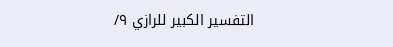التفسير الكبير للرازي ٩/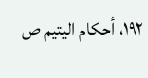١٩٢، أحكام اليتيم ص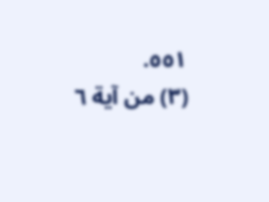٥٥١.
(٣) من آية ٦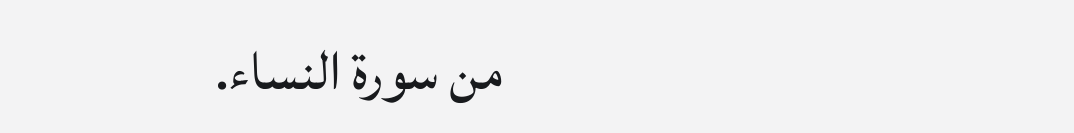من سورة النساء.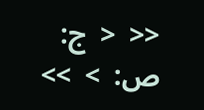<<  <  ج: ص:  >  >>